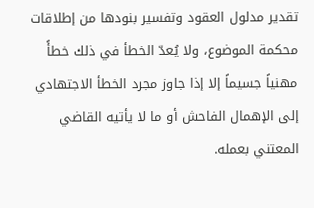تقدير مدلول العقود وتفسير بنودها من إطلاقات محكمة الموضوع، ولا يُعدّ الخطأ في ذلك خطأً مهنياً جسيماً إلا إذا جاوز مجرد الخطأ الاجتهادي إلى الإهمال الفاحش أو ما لا يأتيه القاضي المعتني بعمله.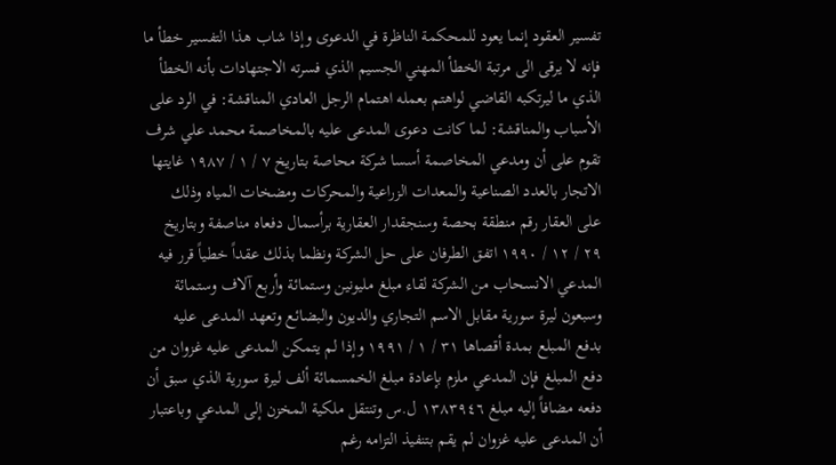تفسير العقود إنما يعود للمحكمة الناظرة في الدعوى وإذا شاب هذا التفسير خطأ ما فإنه لا يرقى الى مرتبة الخطأ المهني الجسيم الذي فسرته الاجتهادات بأنه الخطأ الذي ما ليرتكبه القاضي لواهتم بعمله اهتمام الرجل العادي المناقشة: في الرد على الأسباب والمناقشة: لما كانت دعوى المدعى عليه بالمخاصمة محمد علي شرف تقوم على أن ومدعي المخاصمة أسسا شركة محاصة بتاريخ ٧ / ١ / ۱۹۸۷ غايتها الاتجار بالعدد الصناعية والمعدات الزراعية والمحركات ومضخات المياه وذلك على العقار رقم منطقة بحصة وسنجقدار العقارية برأسمال دفعاه مناصفة وبتاريخ ۲۹ / ۱۲ / ۱۹۹۰ اتفق الطرفان على حل الشركة ونظما بذلك عقداً خطياً قرر فيه المدعي الانسحاب من الشركة لقاء مبلغ مليونين وستمائة وأربع آلاف وستمائة وسبعون ليرة سورية مقابل الاسم التجاري والديون والبضائع وتعهد المدعى عليه بدفع المبلع بمدة أقصاها ٣١ / ١ / ۱۹۹۱ وإذا لم يتمكن المدعى عليه غزوان من دفع المبلغ فإن المدعي ملزم بإعادة مبلغ الخمسمائة ألف ليرة سورية الذي سبق أن دفعه مضافاً إليه مبلغ ۱۳۸۳٩٤٦ ل.س وتنتقل ملكية المخزن إلى المدعي وباعتبار أن المدعى عليه غزوان لم يقم بتنفيذ التزامه رغم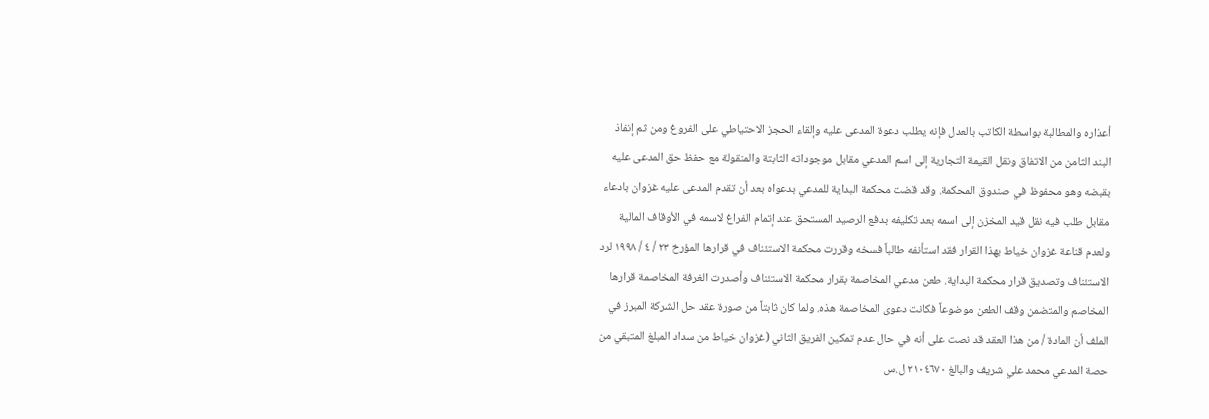أعذاره والمطالبة بواسطة الكاتب بالعدل فإنه يطلب دعوة المدعى عليه وإلقاء الحجز الاحتياطي على الفروغ ومن ثم إنفاذ البند الثامن من الاتفاق ونقل القيمة التجارية إلى اسم المدعي مقابل موجوداته الثابتة والمنقولة مع حفظ حق المدعى عليه بقبضه وهو محفوظ في صندوق المحكمة. وقد قضت محكمة البداية للمدعي بدعواه بعد أن تقدم المدعى عليه غزوان بادعاء مقابل طلب فيه نقل قيد المخزن إلى اسمه بعد تكليفه بدفع الرصيد المستحق عند إتمام الفراغ لاسمه في الأوقاف المالية ولعدم قناعة غزوان خياط بهذا القرار فقد استأنفه طالباً فسخه وقررت محكمة الاستئناف في قرارها المؤرخ ۲۳ / ٤ / ۱۹۹۸ لرد الاستئناف وتصديق قرار محكمة البداية. طعن مدعي المخاصمة بقرار محكمة الاستئناف وأصدرت الغرفة المخاصمة قرارها المخاصم والمتضمن وقف الطعن موضوعاً فكانت دعوى المخاصمة هذه. ولما كان ثابتاً من صورة عقد حل الشركة المبرز في الملف أن المادة / من هذا العقد قد نصت على أنه في حال عدم تمكين الفريق الثاني (غزوان خياط من سداد المبلغ المتبقي من حصة المدعي محمد علي شريف والبالغ ٢١٠٤٦٧٠ ل.س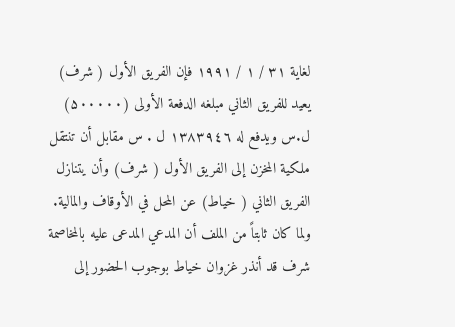لغاية ٣١ / ۱ / ۱۹۹۱ فإن الفريق الأول ( شرف) يعيد للفريق الثاني مبلغه الدفعة الأولى (۵۰۰۰۰۰) ل.س ويدفع له ١٣٨٣٩٤٦ ل . س مقابل أن تنتقل ملكية المخزن إلى الفريق الأول ( شرف) وأن يتنازل الفريق الثاني ( خياط) عن المحل في الأوقاف والمالية. ولما كان ثابتاً من الملف أن المدعي المدعى عليه بالمخاصمة شرف قد أنذر غزوان خياط بوجوب الحضور إلى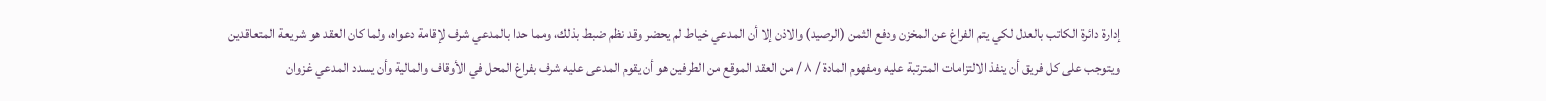إدارة دائرة الكاتب بالعدل لكي يتم الفراغ عن المخزن ودفع الثمن (الرصيد) والاذن إلا أن المدعي خياط لم يحضر وقد نظم ضبط بذلك، ومما حدا بالمدعي شرف لإقامة دعواه، ولما كان العقد هو شريعة المتعاقدين ويتوجب على كل فريق أن ينفذ الالتزامات المترتبة عليه ومفهوم المادة / ٨ / من العقد الموقع من الطرفين هو أن يقوم المدعى عليه شرف بفراغ المحل في الأوقاف والمالية وأن يسدد المدعي غزوان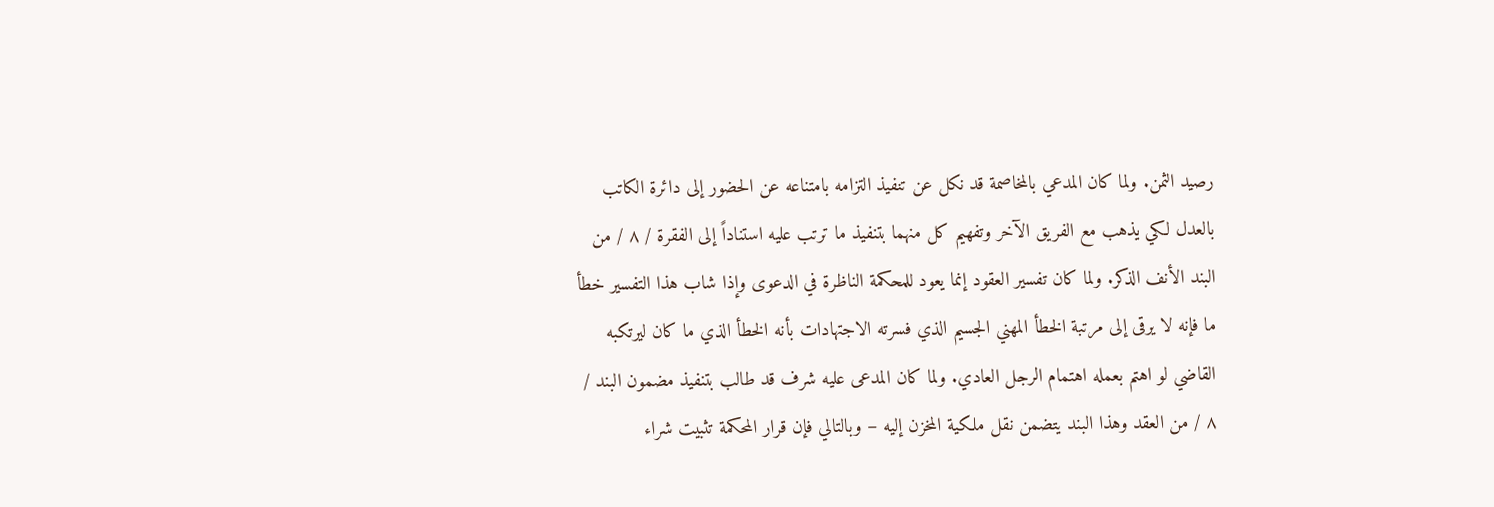رصيد الثمن. ولما كان المدعي بالمخاصمة قد نكل عن تنفيذ التزامه بامتناعه عن الحضور إلى دائرة الكاتب بالعدل لكي يذهب مع الفريق الآخر وتفهيم كل منهما بتنفيذ ما ترتب عليه استناداً إلى الفقرة / ٨ / من البند الأنف الذكر. ولما كان تفسير العقود إنما يعود للمحكمة الناظرة في الدعوى وإذا شاب هذا التفسير خطأ ما فإنه لا يرقى إلى مرتبة الخطأ المهني الجسيم الذي فسرته الاجتهادات بأنه الخطأ الذي ما كان ليرتكبه القاضي لو اهتم بعمله اهتمام الرجل العادي. ولما كان المدعى عليه شرف قد طالب بتنفيذ مضمون البند / ٨ / من العقد وهذا البند يتضمن نقل ملكية المخزن إليه – وبالتالي فإن قرار المحكمة تثبيت شراء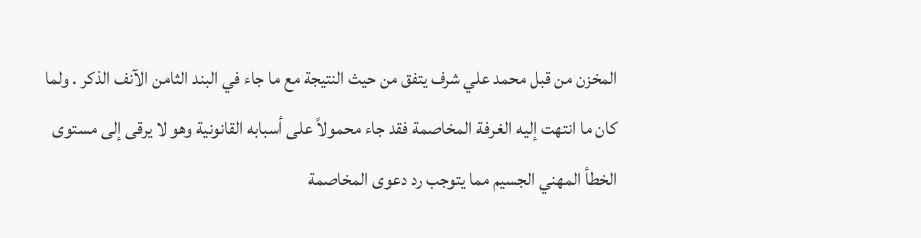المخزن من قبل محمد علي شرف يتفق من حيث النتيجة مع ما جاء في البند الثامن الآنف الذكر . ولما كان ما انتهت إليه الغرفة المخاصمة فقد جاء محمولاً على أسبابه القانونية وهو لا يرقى إلى مستوى الخطأ المهني الجسيم مما يتوجب رد دعوى المخاصمة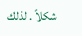شكلاً . لذلك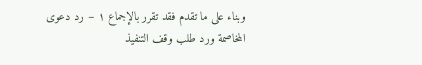وبناء على ما تقدم فقد تقرر بالإجماع ۱ – رد دعوى المخاصمة ورد طلب وقف التنفيذ